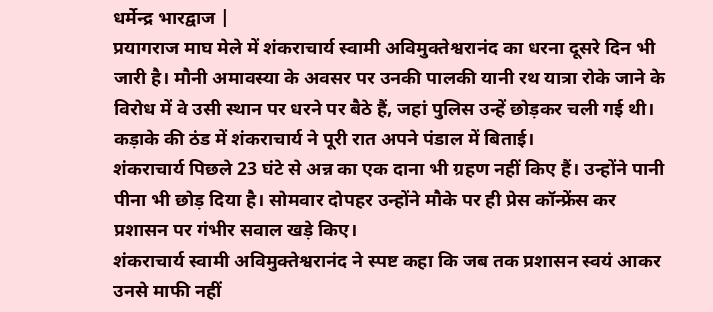धर्मेन्द्र भारद्वाज |
प्रयागराज माघ मेले में शंकराचार्य स्वामी अविमुक्तेश्वरानंद का धरना दूसरे दिन भी जारी है। मौनी अमावस्या के अवसर पर उनकी पालकी यानी रथ यात्रा रोके जाने के विरोध में वे उसी स्थान पर धरने पर बैठे हैं, जहां पुलिस उन्हें छोड़कर चली गई थी। कड़ाके की ठंड में शंकराचार्य ने पूरी रात अपने पंडाल में बिताई।
शंकराचार्य पिछले 23 घंटे से अन्न का एक दाना भी ग्रहण नहीं किए हैं। उन्होंने पानी पीना भी छोड़ दिया है। सोमवार दोपहर उन्होंने मौके पर ही प्रेस कॉन्फ्रेंस कर प्रशासन पर गंभीर सवाल खड़े किए।
शंकराचार्य स्वामी अविमुक्तेश्वरानंद ने स्पष्ट कहा कि जब तक प्रशासन स्वयं आकर उनसे माफी नहीं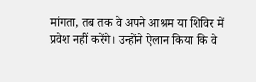मांगता, तब तक वे अपने आश्रम या शिविर में प्रवेश नहीं करेंगे। उन्होंने ऐलान किया कि वे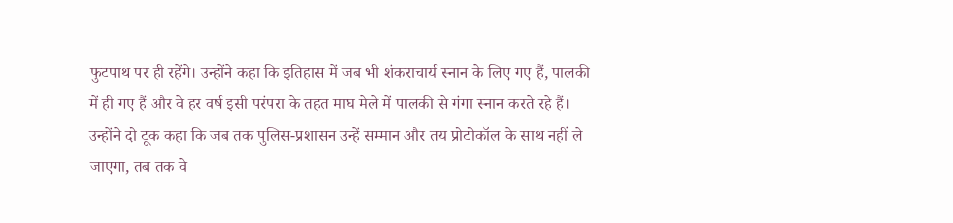फुटपाथ पर ही रहेंगे। उन्होंने कहा कि इतिहास में जब भी शंकराचार्य स्नान के लिए गए हैं, पालकी में ही गए हैं और वे हर वर्ष इसी परंपरा के तहत माघ मेले में पालकी से गंगा स्नान करते रहे हैं।
उन्होंने दो टूक कहा कि जब तक पुलिस-प्रशासन उन्हें सम्मान और तय प्रोटोकॉल के साथ नहीं ले जाएगा, तब तक वे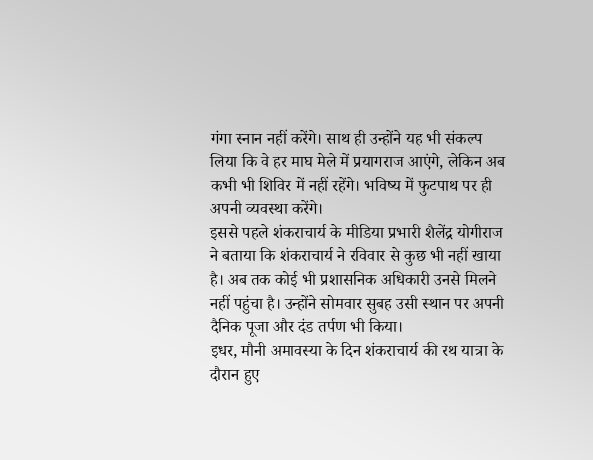गंगा स्नान नहीं करेंगे। साथ ही उन्होंने यह भी संकल्प लिया कि वे हर माघ मेले में प्रयागराज आएंगे, लेकिन अब कभी भी शिविर में नहीं रहेंगे। भविष्य में फुटपाथ पर ही अपनी व्यवस्था करेंगे।
इससे पहले शंकराचार्य के मीडिया प्रभारी शैलेंद्र योगीराज ने बताया कि शंकराचार्य ने रविवार से कुछ भी नहीं खाया है। अब तक कोई भी प्रशासनिक अधिकारी उनसे मिलने नहीं पहुंचा है। उन्होंने सोमवार सुबह उसी स्थान पर अपनी दैनिक पूजा और दंड तर्पण भी किया।
इधर, मौनी अमावस्या के दिन शंकराचार्य की रथ यात्रा के दौरान हुए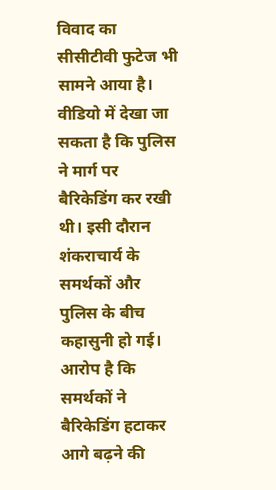विवाद का सीसीटीवी फुटेज भी सामने आया है। वीडियो में देखा जा सकता है कि पुलिस ने मार्ग पर बैरिकेडिंग कर रखी थी। इसी दौरान शंकराचार्य के समर्थकों और पुलिस के बीच कहासुनी हो गई। आरोप है कि समर्थकों ने बैरिकेडिंग हटाकर आगे बढ़ने की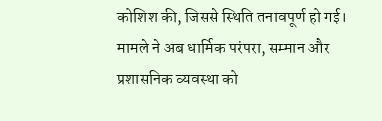कोशिश की, जिससे स्थिति तनावपूर्ण हो गई।
मामले ने अब धार्मिक परंपरा, सम्मान और प्रशासनिक व्यवस्था को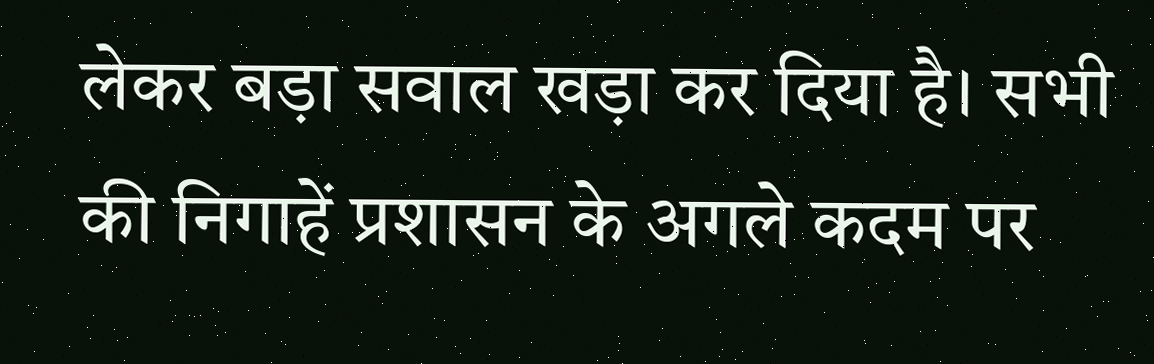लेकर बड़ा सवाल खड़ा कर दिया है। सभी की निगाहें प्रशासन के अगले कदम पर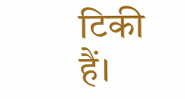टिकी हैं।